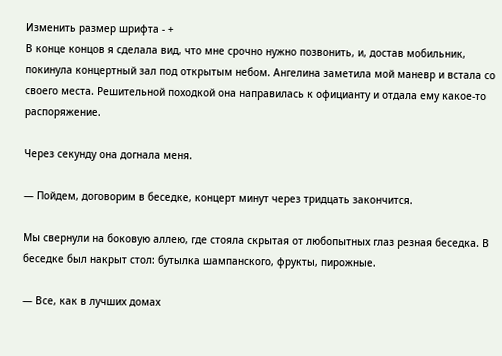Изменить размер шрифта - +
В конце концов я сделала вид, что мне срочно нужно позвонить, и, достав мобильник, покинула концертный зал под открытым небом. Ангелина заметила мой маневр и встала со своего места. Решительной походкой она направилась к официанту и отдала ему какое-то распоряжение.

Через секунду она догнала меня.

— Пойдем, договорим в беседке, концерт минут через тридцать закончится.

Мы свернули на боковую аллею, где стояла скрытая от любопытных глаз резная беседка. В беседке был накрыт стол: бутылка шампанского, фрукты, пирожные.

— Все, как в лучших домах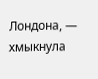Лондона, — хмыкнула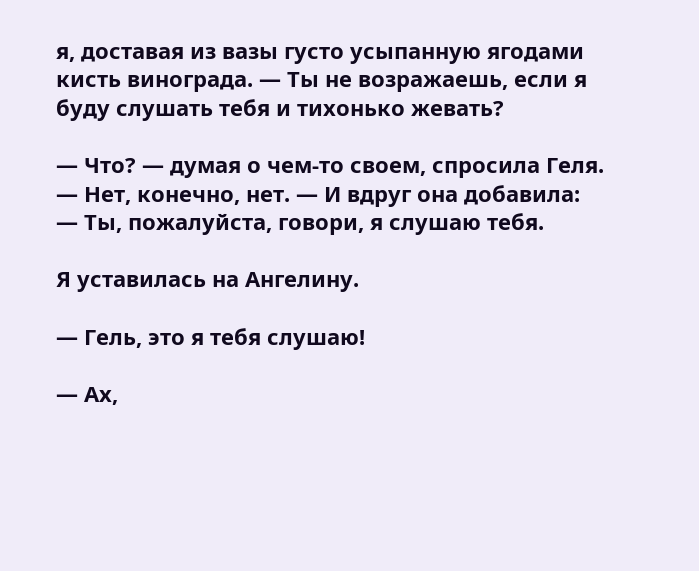я, доставая из вазы густо усыпанную ягодами кисть винограда. — Ты не возражаешь, если я буду слушать тебя и тихонько жевать?

— Что? — думая о чем-то своем, спросила Геля. — Нет, конечно, нет. — И вдруг она добавила: — Ты, пожалуйста, говори, я слушаю тебя.

Я уставилась на Ангелину.

— Гель, это я тебя слушаю!

— Ах,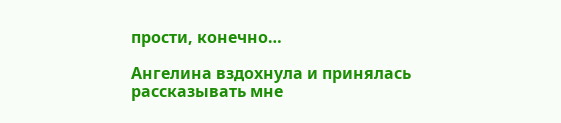прости, конечно…

Ангелина вздохнула и принялась рассказывать мне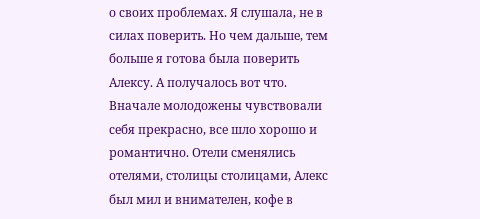о своих проблемах. Я слушала, не в силах поверить. Но чем дальше, тем больше я готова была поверить Алексу. А получалось вот что. Вначале молодожены чувствовали себя прекрасно, все шло хорошо и романтично. Отели сменялись отелями, столицы столицами, Алекс был мил и внимателен, кофе в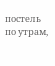постель по утрам,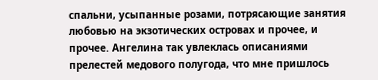спальни, усыпанные розами, потрясающие занятия любовью на экзотических островах и прочее, и прочее. Ангелина так увлеклась описаниями прелестей медового полугода, что мне пришлось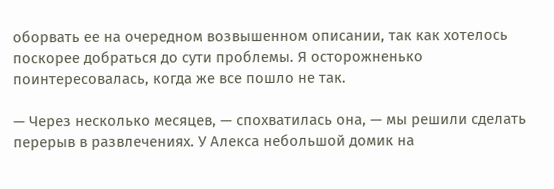оборвать ее на очередном возвышенном описании, так как хотелось поскорее добраться до сути проблемы. Я осторожненько поинтересовалась, когда же все пошло не так.

— Через несколько месяцев, — спохватилась она, — мы решили сделать перерыв в развлечениях. У Алекса небольшой домик на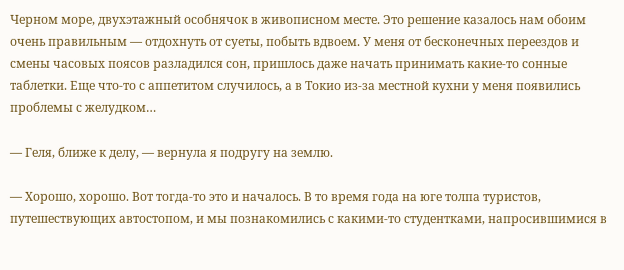Черном море, двухэтажный особнячок в живописном месте. Это решение казалось нам обоим очень правильным — отдохнуть от суеты, побыть вдвоем. У меня от бесконечных переездов и смены часовых поясов разладился сон, пришлось даже начать принимать какие-то сонные таблетки. Еще что-то с аппетитом случилось, а в Токио из-за местной кухни у меня появились проблемы с желудком…

— Геля, ближе к делу, — вернула я подругу на землю.

— Хорошо, хорошо. Вот тогда-то это и началось. В то время года на юге толпа туристов, путешествующих автостопом, и мы познакомились с какими-то студентками, напросившимися в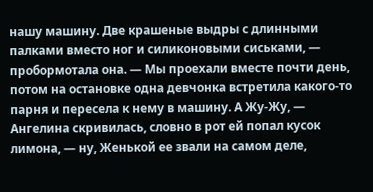нашу машину. Две крашеные выдры с длинными палками вместо ног и силиконовыми сиськами, — пробормотала она. — Мы проехали вместе почти день, потом на остановке одна девчонка встретила какого-то парня и пересела к нему в машину. А Жу-Жу, — Ангелина скривилась, словно в рот ей попал кусок лимона, — ну, Женькой ее звали на самом деле,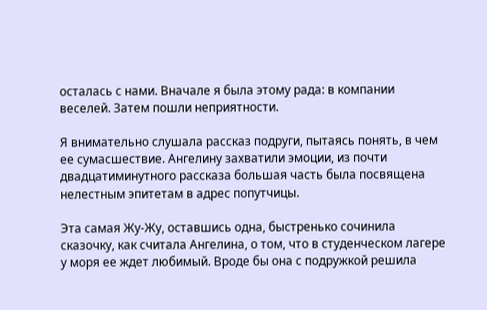осталась с нами. Вначале я была этому рада: в компании веселей. Затем пошли неприятности.

Я внимательно слушала рассказ подруги, пытаясь понять, в чем ее сумасшествие. Ангелину захватили эмоции, из почти двадцатиминутного рассказа большая часть была посвящена нелестным эпитетам в адрес попутчицы.

Эта самая Жу-Жу, оставшись одна, быстренько сочинила сказочку, как считала Ангелина, о том, что в студенческом лагере у моря ее ждет любимый. Вроде бы она с подружкой решила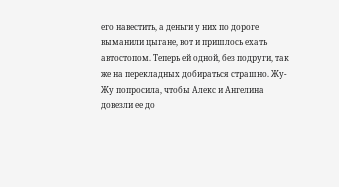его навестить, а деньги у них по дороге выманили цыгане, вот и пришлось ехать автостопом. Теперь ей одной, без подруги, так же на перекладных добираться страшно. Жу-Жу попросила, чтобы Алекс и Ангелина довезли ее до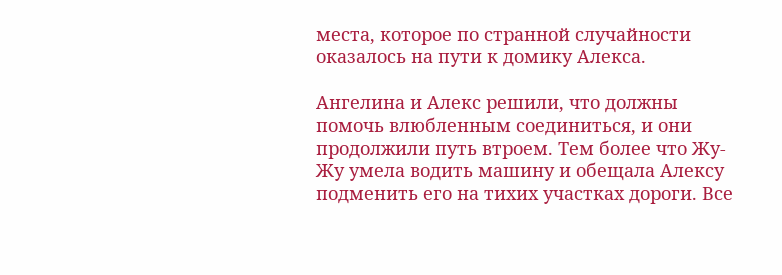места, которое по странной случайности оказалось на пути к домику Алекса.

Ангелина и Алекс решили, что должны помочь влюбленным соединиться, и они продолжили путь втроем. Тем более что Жу-Жу умела водить машину и обещала Алексу подменить его на тихих участках дороги. Все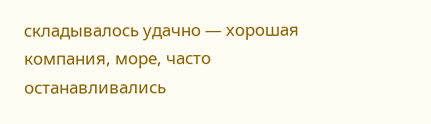складывалось удачно — хорошая компания, море, часто останавливались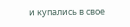и купались в свое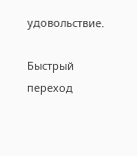удовольствие.

Быстрый переход